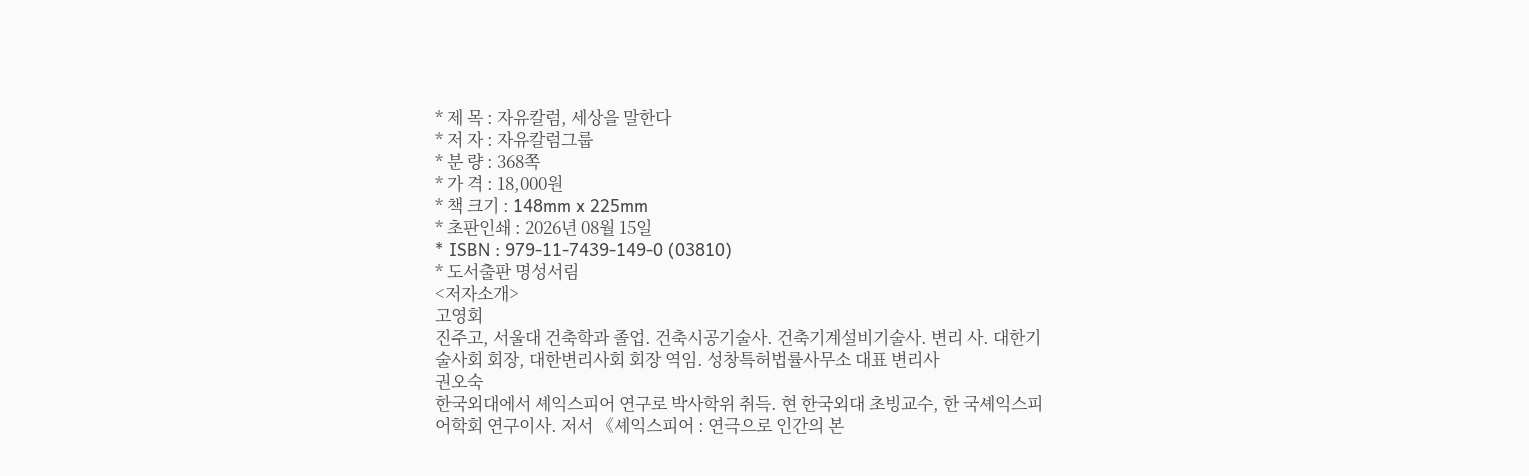* 제 목 : 자유칼럼, 세상을 말한다
* 저 자 : 자유칼럼그룹
* 분 량 : 368쪽
* 가 격 : 18,000원
* 책 크기 : 148mm x 225mm
* 초판인쇄 : 2026년 08월 15일
* ISBN : 979-11-7439-149-0 (03810)
* 도서출판 명성서림
<저자소개>
고영회
진주고, 서울대 건축학과 졸업. 건축시공기술사. 건축기계설비기술사. 변리 사. 대한기술사회 회장, 대한변리사회 회장 역임. 성창특허법률사무소 대표 변리사
권오숙
한국외대에서 셰익스피어 연구로 박사학위 취득. 현 한국외대 초빙교수, 한 국셰익스피어학회 연구이사. 저서 《셰익스피어 : 연극으로 인간의 본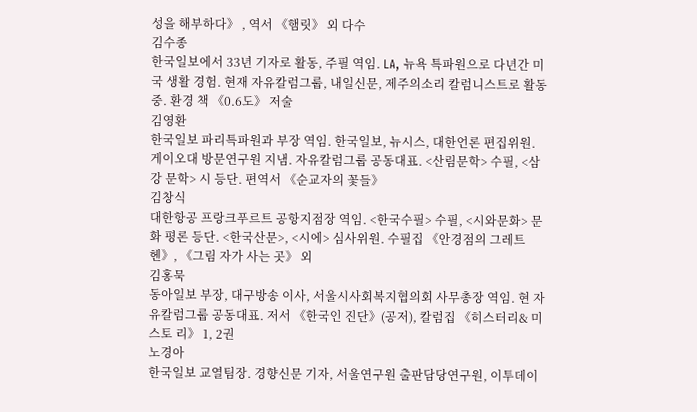성을 해부하다》 , 역서 《햄릿》 외 다수
김수종
한국일보에서 33년 기자로 활동, 주필 역임. LA, 뉴욕 특파원으로 다년간 미 국 생활 경험. 현재 자유칼럼그룹, 내일신문, 제주의소리 칼럼니스트로 활동 중. 환경 책 《0.6도》 저술
김영환
한국일보 파리특파원과 부장 역임. 한국일보, 뉴시스, 대한언론 편집위원. 게이오대 방문연구원 지냄. 자유칼럼그룹 공동대표. <산림문학> 수필, <삼강 문학> 시 등단. 편역서 《순교자의 꽃들》
김창식
대한항공 프랑크푸르트 공항지점장 역임. <한국수필> 수필, <시와문화> 문화 평론 등단. <한국산문>, <시에> 심사위원. 수필집 《안경점의 그레트헨》, 《그림 자가 사는 곳》 외
김홍묵
동아일보 부장, 대구방송 이사, 서울시사회복지협의회 사무총장 역임. 현 자 유칼럼그룹 공동대표. 저서 《한국인 진단》(공저), 칼럼집 《히스터리& 미스토 리》 1, 2권
노경아
한국일보 교열팀장. 경향신문 기자, 서울연구원 출판담당연구원, 이투데이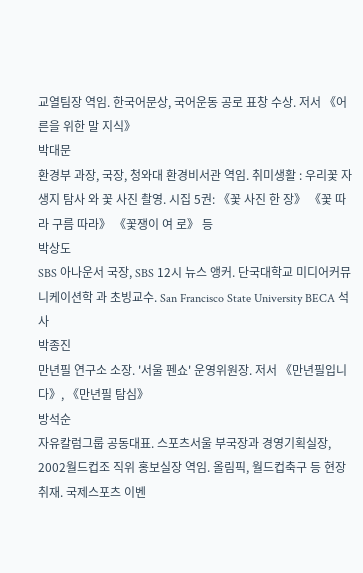교열팀장 역임. 한국어문상, 국어운동 공로 표창 수상. 저서 《어른을 위한 말 지식》
박대문
환경부 과장, 국장, 청와대 환경비서관 역임. 취미생활 : 우리꽃 자생지 탐사 와 꽃 사진 촬영. 시집 5권: 《꽃 사진 한 장》 《꽃 따라 구름 따라》 《꽃쟁이 여 로》 등
박상도
SBS 아나운서 국장, SBS 12시 뉴스 앵커. 단국대학교 미디어커뮤니케이션학 과 초빙교수. San Francisco State University BECA 석사
박종진
만년필 연구소 소장. '서울 펜쇼' 운영위원장. 저서 《만년필입니다》, 《만년필 탐심》
방석순
자유칼럼그룹 공동대표. 스포츠서울 부국장과 경영기획실장, 2002월드컵조 직위 홍보실장 역임. 올림픽, 월드컵축구 등 현장 취재. 국제스포츠 이벤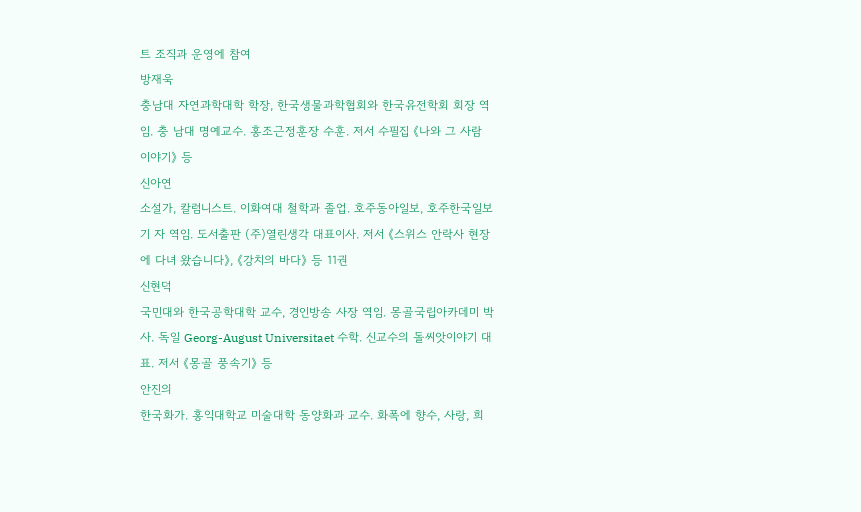트 조직과 운영에 참여
방재욱
충남대 자연과학대학 학장, 한국생물과학협회와 한국유전학회 회장 역임. 충 남대 명예교수. 홍조근정훈장 수훈. 저서 수필집 《나와 그 사람 이야기》 등
신아연
소설가, 칼럼니스트. 이화여대 철학과 졸업. 호주동아일보, 호주한국일보 기 자 역임. 도서출판 (주)열린생각 대표이사. 저서 《스위스 안락사 현장에 다녀 왔습니다》, 《강치의 바다》 등 11권
신현덕
국민대와 한국공학대학 교수, 경인방송 사장 역임. 몽골국립아카데미 박사. 독일 Georg-August Universitaet 수학. 신교수의 돌씨앗이야기 대표. 저서 《몽골 풍속기》 등
안진의
한국화가. 홍익대학교 미술대학 동양화과 교수. 화폭에 향수, 사랑, 희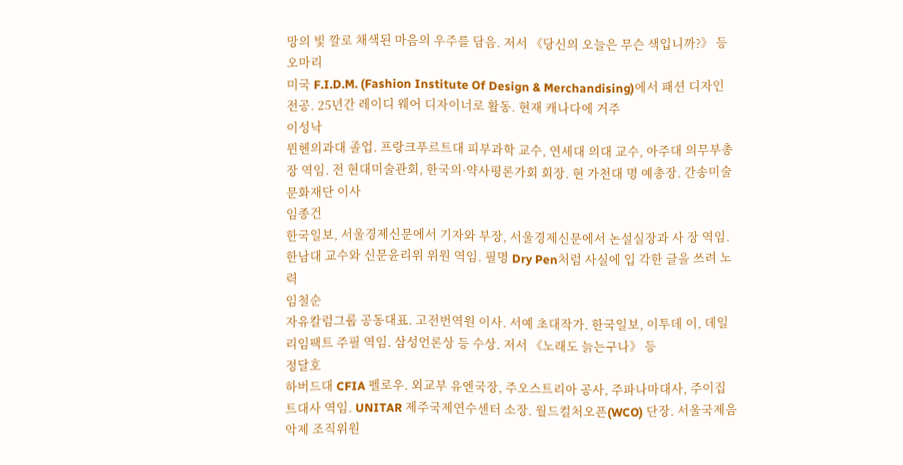망의 빛 깔로 채색된 마음의 우주를 담음. 저서 《당신의 오늘은 무슨 색입니까?》 등
오마리
미국 F.I.D.M. (Fashion Institute Of Design & Merchandising)에서 패션 디자인 전공. 25년간 레이디 웨어 디자이너로 활동. 현재 캐나다에 거주
이성낙
뮌헨의과대 졸업. 프랑크푸르트대 피부과학 교수, 연세대 의대 교수, 아주대 의무부총장 역임. 전 현대미술관회, 한국의·약사평론가회 회장. 현 가천대 명 예총장. 간송미술문화재단 이사
임종건
한국일보, 서울경제신문에서 기자와 부장, 서울경제신문에서 논설실장과 사 장 역임. 한남대 교수와 신문윤리위 위원 역임. 필명 Dry Pen처럼 사실에 입 각한 글을 쓰려 노력
임철순
자유칼럼그룹 공동대표. 고전번역원 이사. 서예 초대작가. 한국일보, 이투데 이, 데일리임팩트 주필 역임. 삼성언론상 등 수상. 저서 《노래도 늙는구나》 등
정달호
하버드대 CFIA 펠로우. 외교부 유엔국장, 주오스트리아 공사, 주파나마대사, 주이집트대사 역임. UNITAR 제주국제연수센터 소장. 월드컬처오픈(WCO) 단장. 서울국제음악제 조직위원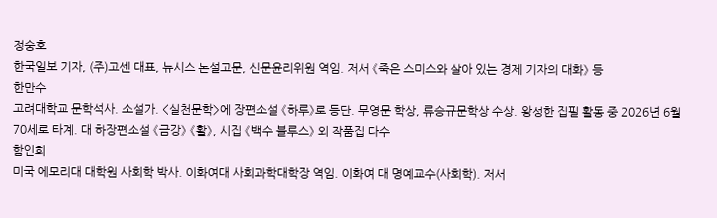정숭호
한국일보 기자, (주)고센 대표, 뉴시스 논설고문, 신문윤리위원 역임. 저서 《죽은 스미스와 살아 있는 경제 기자의 대화》 등
한만수
고려대학교 문학석사. 소설가. <실천문학>에 장편소설 《하루》로 등단. 무영문 학상, 류승규문학상 수상. 왕성한 집필 활동 중 2026년 6월 70세로 타계. 대 하장편소설 《금강》 《활》, 시집 《백수 블루스》 외 작품집 다수
함인희
미국 에모리대 대학원 사회학 박사. 이화여대 사회과학대학장 역임. 이화여 대 명예교수(사회학). 저서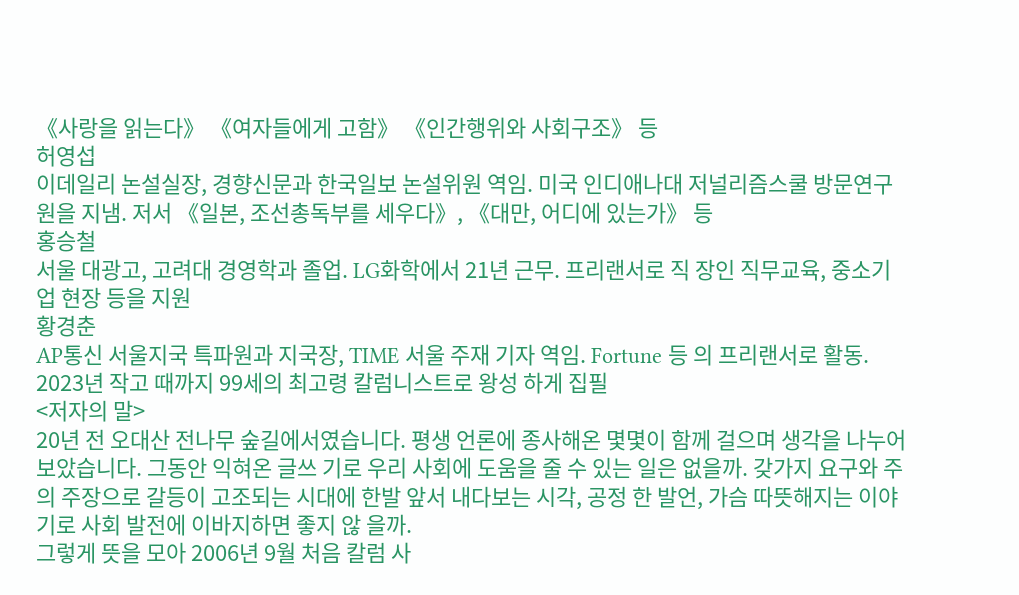《사랑을 읽는다》 《여자들에게 고함》 《인간행위와 사회구조》 등
허영섭
이데일리 논설실장, 경향신문과 한국일보 논설위원 역임. 미국 인디애나대 저널리즘스쿨 방문연구원을 지냄. 저서 《일본, 조선총독부를 세우다》, 《대만, 어디에 있는가》 등
홍승철
서울 대광고, 고려대 경영학과 졸업. LG화학에서 21년 근무. 프리랜서로 직 장인 직무교육, 중소기업 현장 등을 지원
황경춘
AP통신 서울지국 특파원과 지국장, TIME 서울 주재 기자 역임. Fortune 등 의 프리랜서로 활동. 2023년 작고 때까지 99세의 최고령 칼럼니스트로 왕성 하게 집필
<저자의 말>
20년 전 오대산 전나무 숲길에서였습니다. 평생 언론에 종사해온 몇몇이 함께 걸으며 생각을 나누어 보았습니다. 그동안 익혀온 글쓰 기로 우리 사회에 도움을 줄 수 있는 일은 없을까. 갖가지 요구와 주 의 주장으로 갈등이 고조되는 시대에 한발 앞서 내다보는 시각, 공정 한 발언, 가슴 따뜻해지는 이야기로 사회 발전에 이바지하면 좋지 않 을까.
그렇게 뜻을 모아 2006년 9월 처음 칼럼 사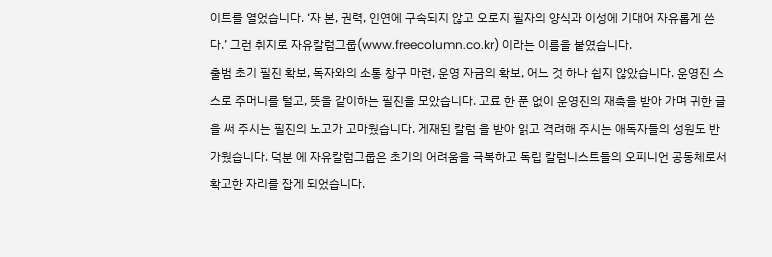이트를 열었습니다. ‘자 본, 권력, 인연에 구속되지 않고 오로지 필자의 양식과 이성에 기대어 자유롭게 쓴다.’ 그런 취지로 자유칼럼그룹(www.freecolumn.co.kr) 이라는 이름을 붙였습니다.
출범 초기 필진 확보, 독자와의 소통 창구 마련, 운영 자금의 확보, 어느 것 하나 쉽지 않았습니다. 운영진 스스로 주머니를 털고, 뜻을 같이하는 필진을 모았습니다. 고료 한 푼 없이 운영진의 재촉을 받아 가며 귀한 글을 써 주시는 필진의 노고가 고마웠습니다. 게재된 칼럼 을 받아 읽고 격려해 주시는 애독자들의 성원도 반가웠습니다. 덕분 에 자유칼럼그룹은 초기의 어려움을 극복하고 독립 칼럼니스트들의 오피니언 공동체로서 확고한 자리를 잡게 되었습니다.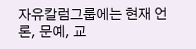자유칼럼그룹에는 현재 언론, 문예, 교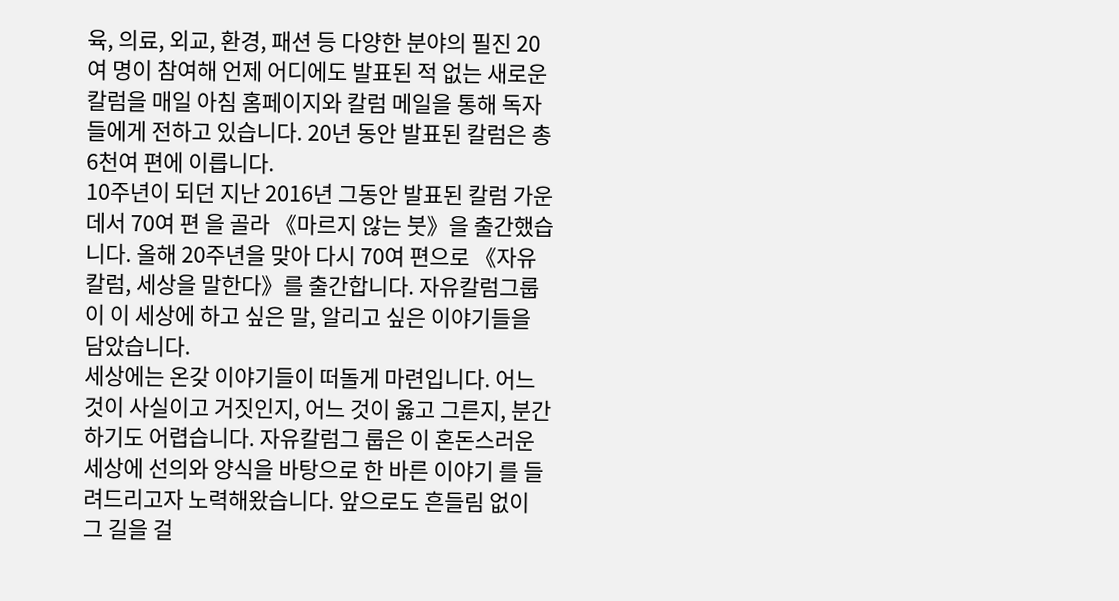육, 의료, 외교, 환경, 패션 등 다양한 분야의 필진 20여 명이 참여해 언제 어디에도 발표된 적 없는 새로운 칼럼을 매일 아침 홈페이지와 칼럼 메일을 통해 독자들에게 전하고 있습니다. 20년 동안 발표된 칼럼은 총 6천여 편에 이릅니다.
10주년이 되던 지난 2016년 그동안 발표된 칼럼 가운데서 70여 편 을 골라 《마르지 않는 붓》을 출간했습니다. 올해 20주년을 맞아 다시 70여 편으로 《자유칼럼, 세상을 말한다》를 출간합니다. 자유칼럼그룹 이 이 세상에 하고 싶은 말, 알리고 싶은 이야기들을 담았습니다.
세상에는 온갖 이야기들이 떠돌게 마련입니다. 어느 것이 사실이고 거짓인지, 어느 것이 옳고 그른지, 분간하기도 어렵습니다. 자유칼럼그 룹은 이 혼돈스러운 세상에 선의와 양식을 바탕으로 한 바른 이야기 를 들려드리고자 노력해왔습니다. 앞으로도 흔들림 없이 그 길을 걸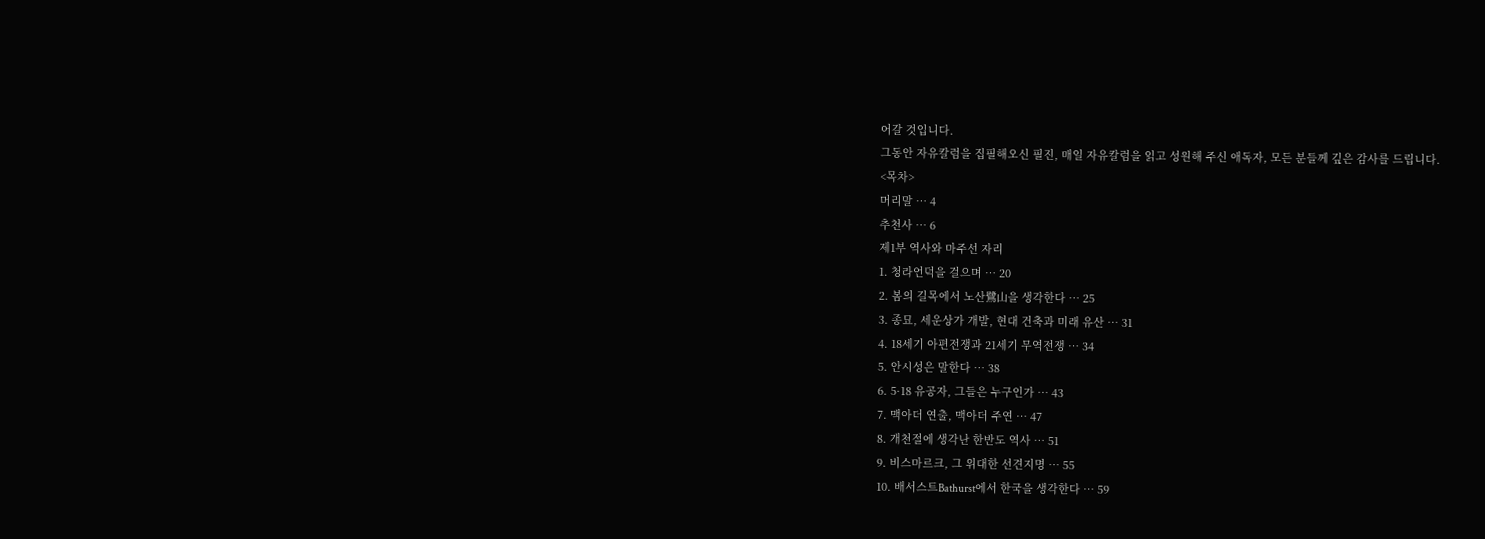어갈 것입니다.
그동안 자유칼럼을 집필해오신 필진, 매일 자유칼럼을 읽고 성원해 주신 애독자, 모든 분들께 깊은 감사를 드립니다.
<목차>
머리말 … 4
추천사 … 6
제1부 역사와 마주선 자리
1. 청라언덕을 걸으며 … 20
2. 봄의 길목에서 노산鷺山을 생각한다 … 25
3. 종묘, 세운상가 개발, 현대 건축과 미래 유산 … 31
4. 18세기 아편전쟁과 21세기 무역전쟁 … 34
5. 안시성은 말한다 … 38
6. 5·18 유공자, 그들은 누구인가 … 43
7. 맥아더 연출, 맥아더 주연 … 47
8. 개천절에 생각난 한반도 역사 … 51
9. 비스마르크, 그 위대한 선견지명 … 55
10. 배서스트Bathurst에서 한국을 생각한다 … 59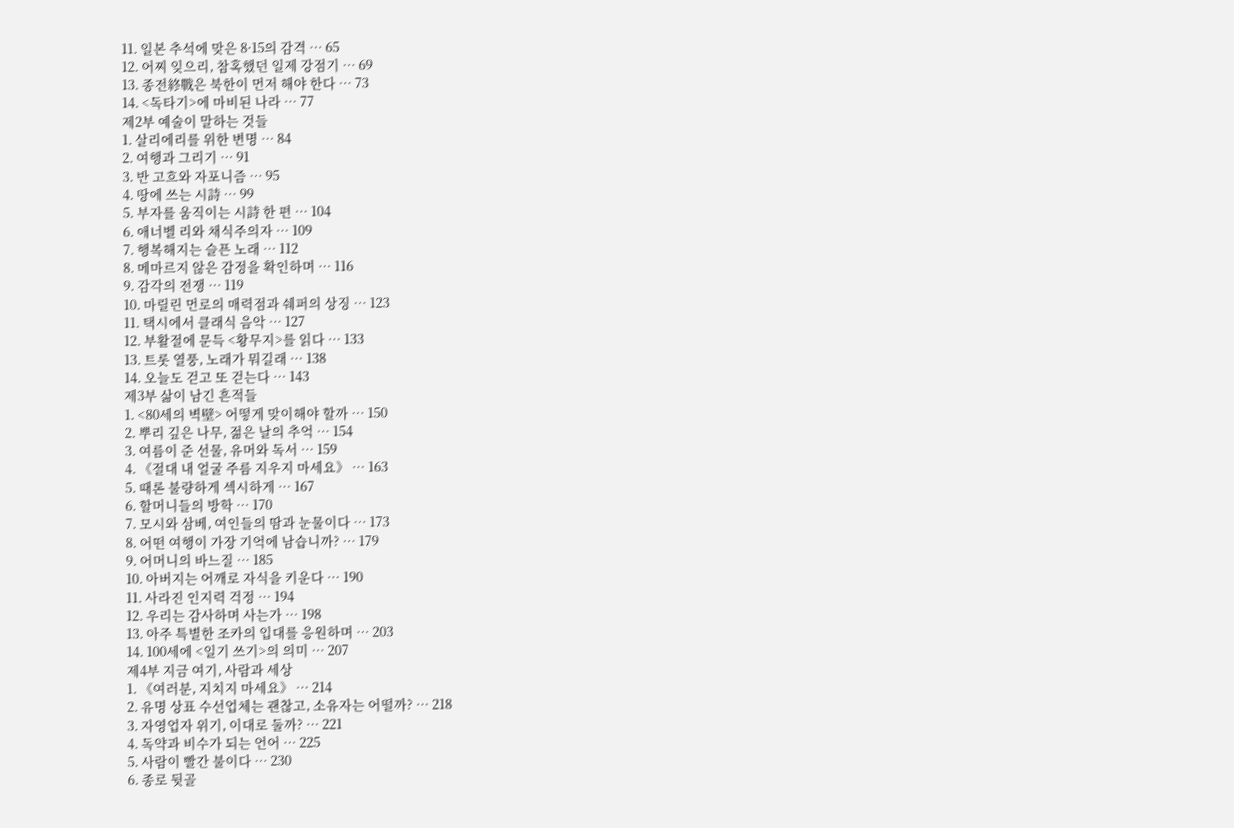11. 일본 추석에 맞은 8·15의 감격 … 65
12. 어찌 잊으리, 참혹했던 일제 강점기 … 69
13. 종전終戰은 북한이 먼저 해야 한다 … 73
14. <독타기>에 마비된 나라 … 77
제2부 예술이 말하는 것들
1. 살리에리를 위한 변명 … 84
2. 여행과 그리기 … 91
3. 반 고흐와 자포니즘 … 95
4. 땅에 쓰는 시詩 … 99
5. 부자를 움직이는 시詩 한 편 … 104
6. 애너벨 리와 채식주의자 … 109
7. 행복해지는 슬픈 노래 … 112
8. 메마르지 않은 감정을 확인하며 … 116
9. 감각의 전쟁 … 119
10. 마릴린 먼로의 매력점과 쉐퍼의 상징 … 123
11. 택시에서 클래식 음악 … 127
12. 부활절에 문득 <황무지>를 읽다 … 133
13. 트롯 열풍, 노래가 뭐길래 … 138
14. 오늘도 걷고 또 걷는다 … 143
제3부 삶이 남긴 흔적들
1. <80세의 벽壁> 어떻게 맞이해야 할까 … 150
2. 뿌리 깊은 나무, 젊은 날의 추억 … 154
3. 여름이 준 선물, 유머와 독서 … 159
4. 《절대 내 얼굴 주름 지우지 마세요》 … 163
5. 때론 불량하게 섹시하게 … 167
6. 할머니들의 방학 … 170
7. 모시와 삼베, 여인들의 땀과 눈물이다 … 173
8. 어떤 여행이 가장 기억에 남습니까? … 179
9. 어머니의 바느질 … 185
10. 아버지는 어깨로 자식을 키운다 … 190
11. 사라진 인지력 걱정 … 194
12. 우리는 감사하며 사는가 … 198
13. 아주 특별한 조카의 입대를 응원하며 … 203
14. 100세에 <일기 쓰기>의 의미 … 207
제4부 지금 여기, 사람과 세상
1. 《여러분, 지치지 마세요》 … 214
2. 유명 상표 수선업체는 괜찮고, 소유자는 어떨까? … 218
3. 자영업자 위기, 이대로 둘까? … 221
4. 독약과 비수가 되는 언어 … 225
5. 사람이 빨간 불이다 … 230
6. 종로 뒷골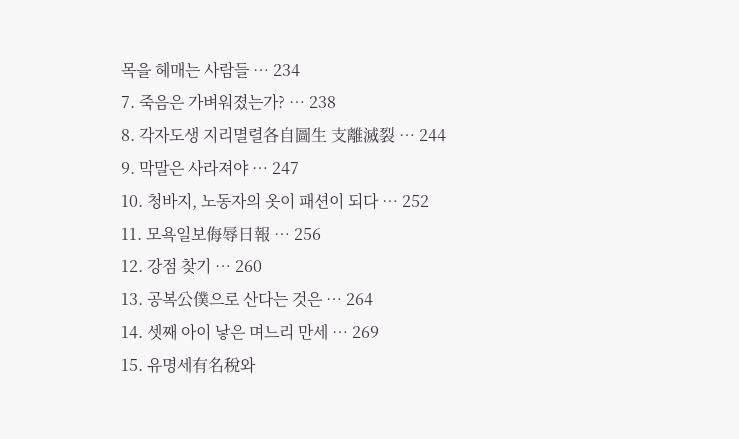목을 헤매는 사람들 … 234
7. 죽음은 가벼워졌는가? … 238
8. 각자도생 지리멸렬各自圖生 支離滅裂 … 244
9. 막말은 사라져야 … 247
10. 청바지, 노동자의 옷이 패션이 되다 … 252
11. 모욕일보侮辱日報 … 256
12. 강점 찾기 … 260
13. 공복公僕으로 산다는 것은 … 264
14. 셋째 아이 낳은 며느리 만세 … 269
15. 유명세有名稅와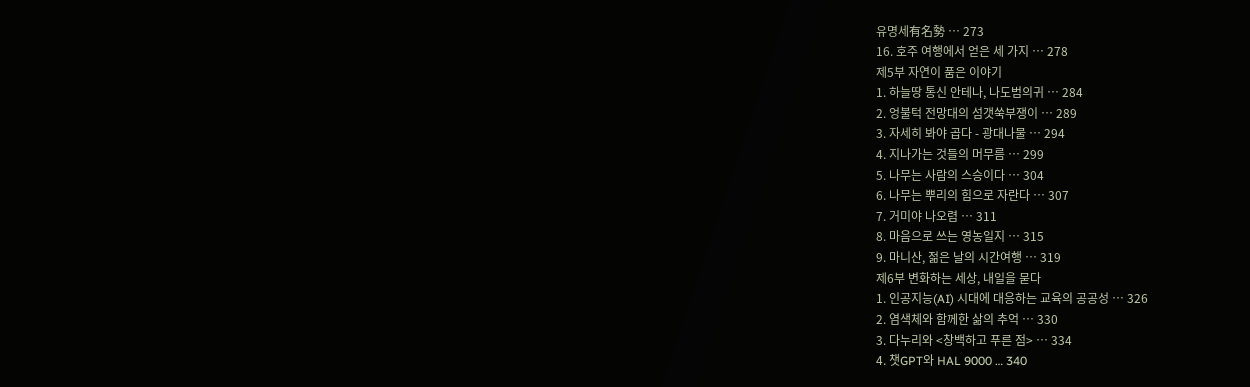유명세有名勢 … 273
16. 호주 여행에서 얻은 세 가지 … 278
제5부 자연이 품은 이야기
1. 하늘땅 통신 안테나, 나도범의귀 … 284
2. 엉불턱 전망대의 섬갯쑥부쟁이 … 289
3. 자세히 봐야 곱다 - 광대나물 … 294
4. 지나가는 것들의 머무름 … 299
5. 나무는 사람의 스승이다 … 304
6. 나무는 뿌리의 힘으로 자란다 … 307
7. 거미야 나오렴 … 311
8. 마음으로 쓰는 영농일지 … 315
9. 마니산, 젊은 날의 시간여행 … 319
제6부 변화하는 세상, 내일을 묻다
1. 인공지능(AI) 시대에 대응하는 교육의 공공성 … 326
2. 염색체와 함께한 삶의 추억 … 330
3. 다누리와 <창백하고 푸른 점> … 334
4. 챗GPT와 HAL 9000 … 340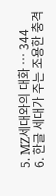5. MZ세대와의 대화 … 344
6. 한글 세대가 주는 조용한 충격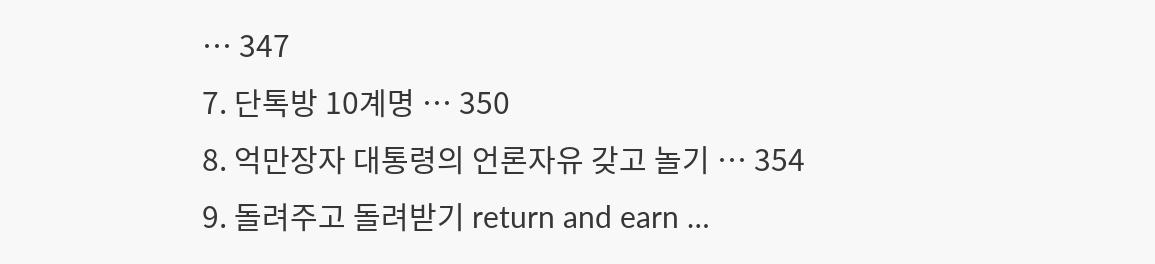… 347
7. 단톡방 10계명 … 350
8. 억만장자 대통령의 언론자유 갖고 놀기 … 354
9. 돌려주고 돌려받기 return and earn …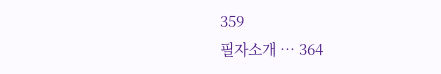359
필자소개 … 364